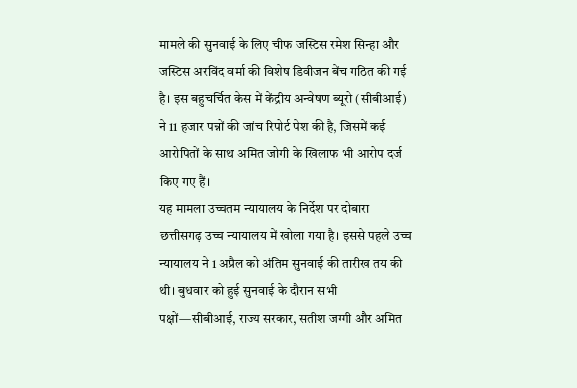मामले की सुनवाई के लिए चीफ जस्टिस रमेश सिन्हा और जस्टिस अरविंद वर्मा की विशेष डिवीजन बेंच गठित की गई है। इस बहुचर्चित केस में केंद्रीय अन्वेषण ब्यूरो (सीबीआई) ने 11 हजार पन्नों की जांच रिपोर्ट पेश की है, जिसमें कई आरोपितों के साथ अमित जोगी के खिलाफ भी आरोप दर्ज किए गए हैं।
यह मामला उच्चतम न्यायालय के निर्देश पर दोबारा छत्तीसगढ़ उच्च न्यायालय में खोला गया है। इससे पहले उच्च न्यायालय ने 1 अप्रैल को अंतिम सुनवाई की तारीख तय की थी। बुधवार को हुई सुनवाई के दौरान सभी पक्षों—सीबीआई, राज्य सरकार, सतीश जग्गी और अमित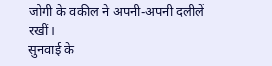जोगी के वकील ने अपनी-अपनी दलीलें रखीं।
सुनवाई के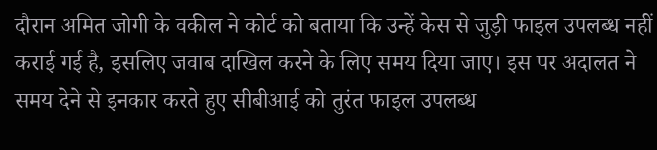दौरान अमित जोगी के वकील ने कोर्ट को बताया कि उन्हें केस से जुड़ी फाइल उपलब्ध नहीं कराई गई है, इसलिए जवाब दाखिल करने के लिए समय दिया जाए। इस पर अदालत ने समय देने से इनकार करते हुए सीबीआई को तुरंत फाइल उपलब्ध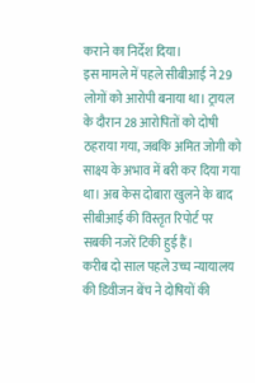कराने का निर्देश दिया।
इस मामले में पहले सीबीआई ने 29 लोगों को आरोपी बनाया था। ट्रायल के दौरान 28 आरोपितों को दोषी ठहराया गया, जबकि अमित जोगी को साक्ष्य के अभाव में बरी कर दिया गया था। अब केस दोबारा खुलने के बाद सीबीआई की विस्तृत रिपोर्ट पर सबकी नजरें टिकी हुई हैं।
करीब दो साल पहले उच्च न्यायालय की डिवीजन बेंच ने दोषियों की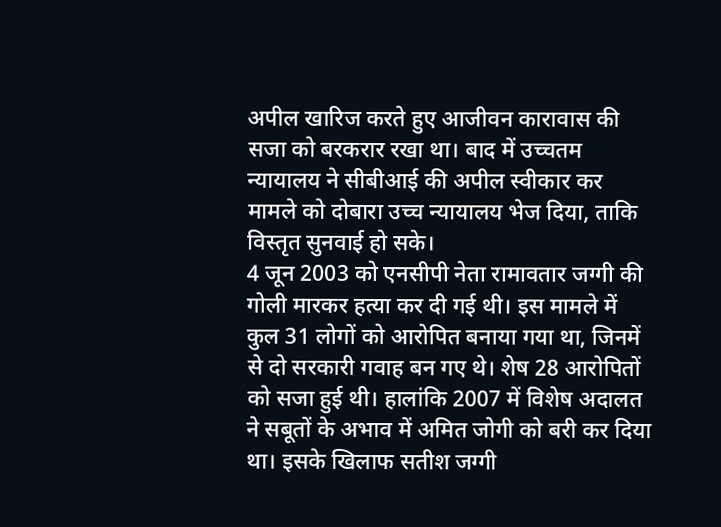अपील खारिज करते हुए आजीवन कारावास की सजा को बरकरार रखा था। बाद में उच्चतम न्यायालय ने सीबीआई की अपील स्वीकार कर मामले को दोबारा उच्च न्यायालय भेज दिया, ताकि विस्तृत सुनवाई हो सके।
4 जून 2003 को एनसीपी नेता रामावतार जग्गी की गोली मारकर हत्या कर दी गई थी। इस मामले में कुल 31 लोगों को आरोपित बनाया गया था, जिनमें से दो सरकारी गवाह बन गए थे। शेष 28 आरोपितों को सजा हुई थी। हालांकि 2007 में विशेष अदालत ने सबूतों के अभाव में अमित जोगी को बरी कर दिया था। इसके खिलाफ सतीश जग्गी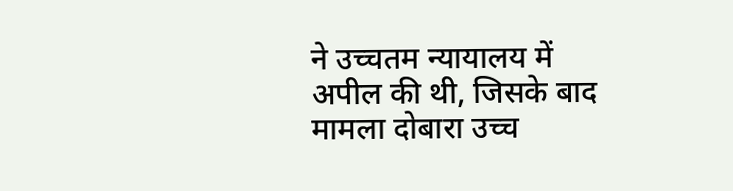ने उच्चतम न्यायालय में अपील की थी, जिसके बाद मामला दोबारा उच्च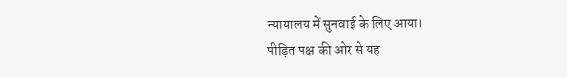न्यायालय में सुनवाई के लिए आया।
पीड़ित पक्ष की ओर से यह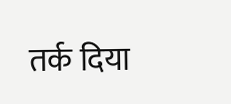तर्क दिया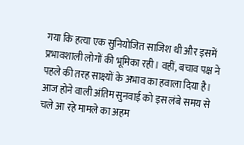गया कि हत्या एक सुनियोजित साजिश थी और इसमें प्रभावशाली लोगों की भूमिका रही। वहीं, बचाव पक्ष ने पहले की तरह साक्ष्यों के अभाव का हवाला दिया है।
आज होने वाली अंतिम सुनवाई को इस लंबे समय से चले आ रहे मामले का अहम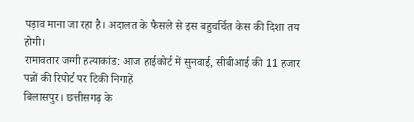पड़ाव माना जा रहा है। अदालत के फैसले से इस बहुचर्चित केस की दिशा तय होगी।
रामावतार जग्गी हत्याकांड: आज हाईकोर्ट में सुनवाई, सीबीआई की 11 हजार पन्नों की रिपोर्ट पर टिकी निगाहें
बिलासपुर। छत्तीसगढ़ के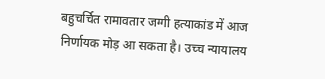बहुचर्चित रामावतार जग्गी हत्याकांड में आज निर्णायक मोड़ आ सकता है। उच्च न्यायालय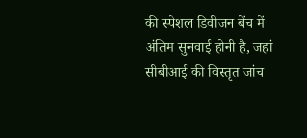की स्पेशल डिवीजन बेंच में अंतिम सुनवाई होनी है, जहां सीबीआई की विस्तृत जांच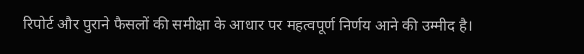रिपोर्ट और पुराने फैसलों की समीक्षा के आधार पर महत्वपूर्ण निर्णय आने की उम्मीद है।